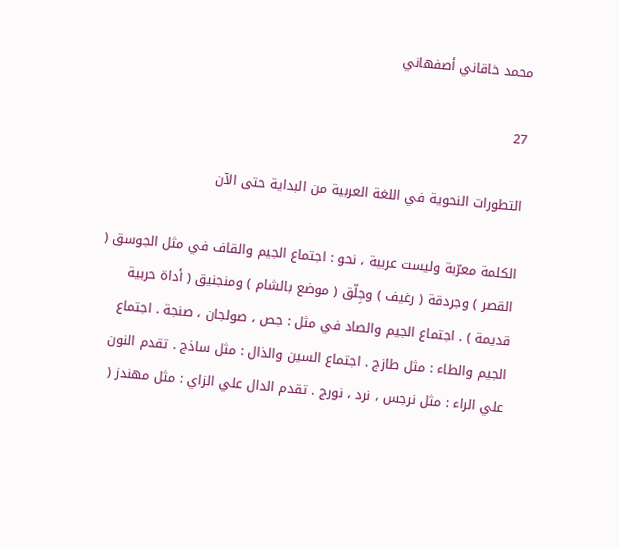محمد خاقاني أصفهاني

27

التطورات النحوية في اللغة العربية من البداية حتى الآن

الكلمة معرّبة وليست عربية ، نحو : اجتماع الجيم والقاف في مثل الجوسق ( القصر ) وجردقة ( رغيف ) وجِلّق ( موضع بالشام ) ومنجنيق ( أداة حربية قديمة ) . اجتماع الجيم والصاد في مثل : جص ، صولجان ، صنجة . اجتماع الجيم والطاء : مثل طازج . اجتماع السين والذال : مثل ساذج . تقدم النون علي الراء : مثل نرجس ، نرد ، نورج . تقدم الدال علي الزاي : مثل مهندز (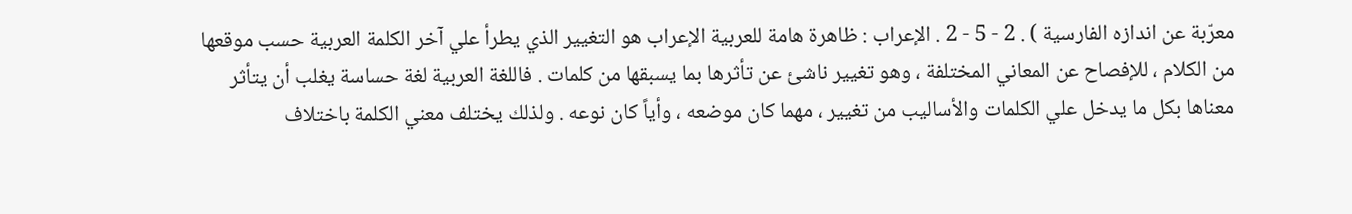معرّبة عن اندازه الفارسية ) . 2 - 5 - 2 . الإعراب : ظاهرة هامة للعربية الإعراب هو التغيير الذي يطرأ علي آخر الكلمة العربية حسب موقعها من الكلام ، للإفصاح عن المعاني المختلفة ، وهو تغيير ناشئ عن تأثرها بما يسبقها من كلمات . فاللغة العربية لغة حساسة يغلب أن يتأثر معناها بكل ما يدخل علي الكلمات والأساليب من تغيير ، مهما كان موضعه ، وأياً كان نوعه . ولذلك يختلف معني الكلمة باختلاف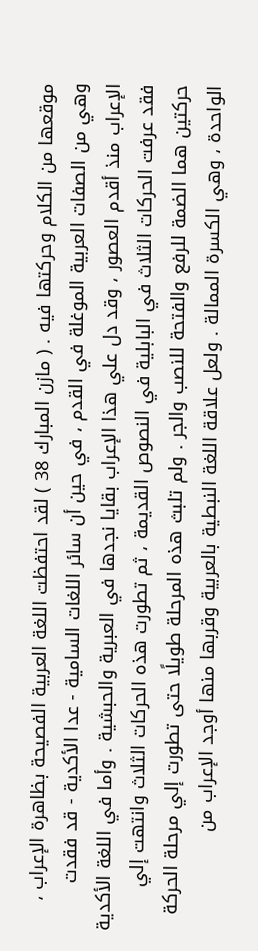موقعها من الكلام وحركتها فيه . ( مازن المبارك 38 ) لقد احتفظت اللغة العربية الفصيحة بظاهرة الإعراب ، وهي من الصفات العربية الموغلة في القدم ، في حين أن سائر اللغات السامية - عدا الأكدية - قد فقدت الإعراب منذ أقدم العصور ، وقد دل علي هذا الإعراب بقايا نجدها في العبرية والحبشية . وأما في اللغة الأكدية فقد عرفت الحركات الثلاث في البابلية في النصوص القديمة ، ثم تطورت هذه الحركات الثلاث وانتهت إلي حركتين هما الضمة للرفع والفتحة للنصب والجر . ولم تلبث هذه المرحلة طويلًا حتى تطورت إلي مرحلة الحركة الواحدة ، وهي الكسرة الممالة . ولعل علاقة اللغة النبطية بالعربية وقربها منها أوجد الإعراب من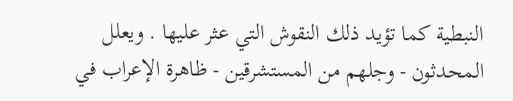النبطية كما تؤيد ذلك النقوش التي عثر عليها . ويعلل المحدثون - وجلهم من المستشرقين - ظاهرة الإعراب في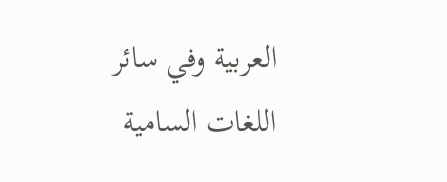العربية وفي سائر اللغات السامية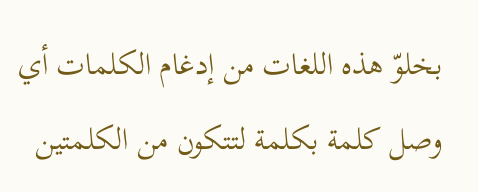بخلوّ هذه اللغات من إدغام الكلمات أي وصل كلمة بكلمة لتتكون من الكلمتين